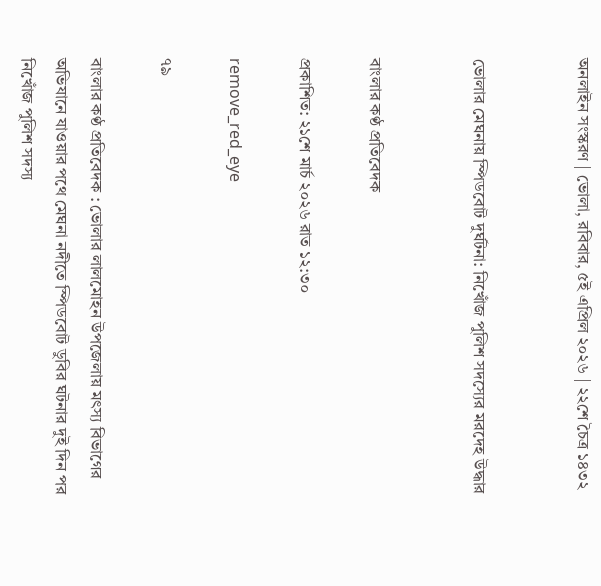অনলাইন সংস্করণ | ভোলা, রবিবার, ৫ই এপ্রিল ২০২৬ | ২২শে চৈত্র ১৪৩২


ভোলার মেঘনায় স্পিডবোট দুর্ঘটনা: নিখোঁজ পুলিশ সদস্যের মরদেহ উদ্ধার


বাংলার কণ্ঠ প্রতিবেদক

প্রকাশিত: ২১শে মার্চ ২০২৬ রাত ১২:৩০

remove_red_eye

৭৯

বাংলার কণ্ঠ প্রতিবেদক : ভোলার লালমোহন উপজেলায় মৎস্য বিভাগের অভিযানে যাওয়ার পথে মেঘনা নদীতে স্পিডবোট ডুবির ঘটনার দুই দিন পর নিখোঁজ পুলিশ সদস্য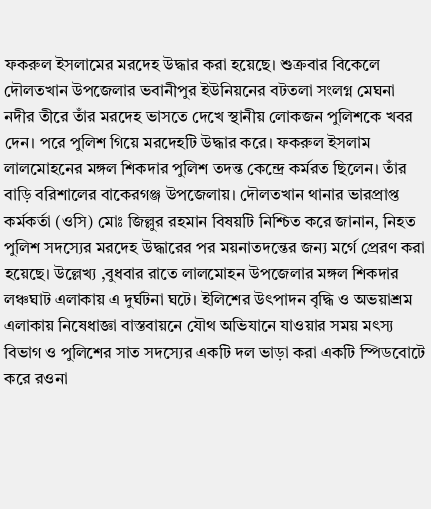ফকরুল ইসলামের মরদেহ উদ্ধার করা হয়েছে। শুক্রবার বিকেলে দৌলতখান উপজেলার ভবানীপুর ইউনিয়নের বটতলা সংলগ্ন মেঘনা নদীর তীরে তাঁর মরদেহ ভাসতে দেখে স্থানীয় লোকজন পুলিশকে খবর দেন। পরে পুলিশ গিয়ে মরদেহটি উদ্ধার করে। ফকরুল ইসলাম লালমোহনের মঙ্গল শিকদার পুলিশ তদন্ত কেন্দ্রে কর্মরত ছিলেন। তাঁর বাড়ি বরিশালের বাকেরগঞ্জ উপজেলায়। দৌলতখান থানার ভারপ্রাপ্ত কর্মকর্তা (ওসি) মোঃ জিল্লুর রহমান বিষয়টি নিশ্চিত করে জানান, নিহত পুলিশ সদস্যের মরদেহ উদ্ধারের পর ময়নাতদন্তের জন্য মর্গে প্রেরণ করা হয়েছে। উল্লেখ্য ,বুধবার রাতে লালমোহন উপজেলার মঙ্গল শিকদার লঞ্চঘাট এলাকায় এ দুর্ঘটনা ঘটে। ইলিশের উৎপাদন বৃদ্ধি ও অভয়াশ্রম এলাকায় নিষেধাজ্ঞা বাস্তবায়নে যৌথ অভিযানে যাওয়ার সময় মৎস্য বিভাগ ও পুলিশের সাত সদস্যের একটি দল ভাড়া করা একটি স্পিডবোটে করে রওনা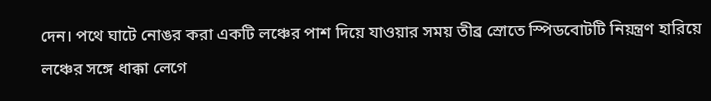দেন। পথে ঘাটে নোঙর করা একটি লঞ্চের পাশ দিয়ে যাওয়ার সময় তীব্র স্রোতে স্পিডবোটটি নিয়ন্ত্রণ হারিয়ে লঞ্চের সঙ্গে ধাক্কা লেগে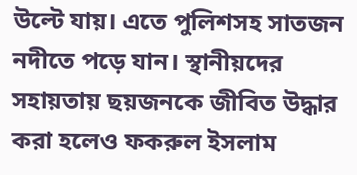উল্টে যায়। এতে পুলিশসহ সাতজন নদীতে পড়ে যান। স্থানীয়দের সহায়তায় ছয়জনকে জীবিত উদ্ধার করা হলেও ফকরুল ইসলাম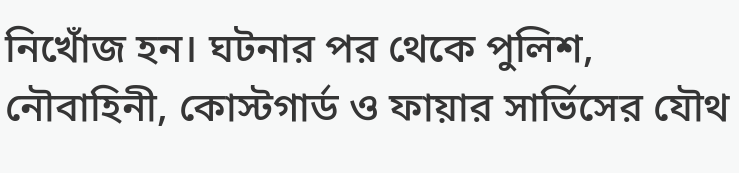নিখোঁজ হন। ঘটনার পর থেকে পুলিশ, নৌবাহিনী, কোস্টগার্ড ও ফায়ার সার্ভিসের যৌথ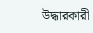উদ্ধারকারী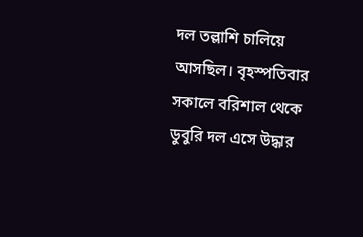দল তল্লাশি চালিয়ে আসছিল। বৃহস্পতিবার সকালে বরিশাল থেকে ডুবুরি দল এসে উদ্ধার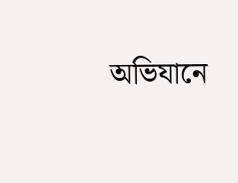অভিযানে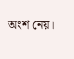অংশ নেয়।